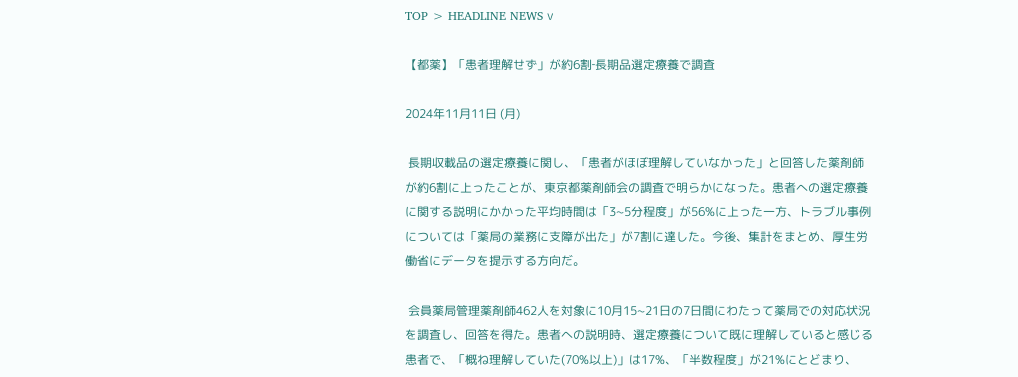TOP > HEADLINE NEWS ∨

【都薬】「患者理解せず」が約6割‐長期品選定療養で調査

2024年11月11日 (月)

 長期収載品の選定療養に関し、「患者がほぼ理解していなかった」と回答した薬剤師が約6割に上ったことが、東京都薬剤師会の調査で明らかになった。患者への選定療養に関する説明にかかった平均時間は「3~5分程度」が56%に上った一方、トラブル事例については「薬局の業務に支障が出た」が7割に達した。今後、集計をまとめ、厚生労働省にデータを提示する方向だ。

 会員薬局管理薬剤師462人を対象に10月15~21日の7日間にわたって薬局での対応状況を調査し、回答を得た。患者への説明時、選定療養について既に理解していると感じる患者で、「概ね理解していた(70%以上)」は17%、「半数程度」が21%にとどまり、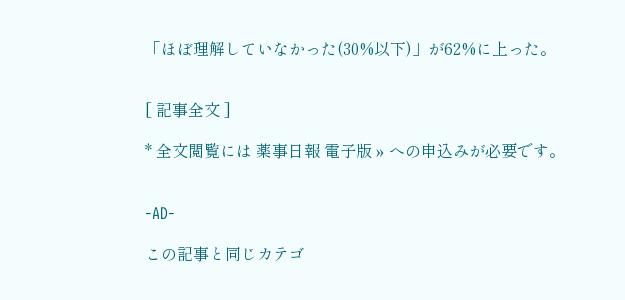「ほぼ理解していなかった(30%以下)」が62%に上った。


[ 記事全文 ]

* 全文閲覧には 薬事日報 電子版 » への申込みが必要です。


‐AD‐

この記事と同じカテゴ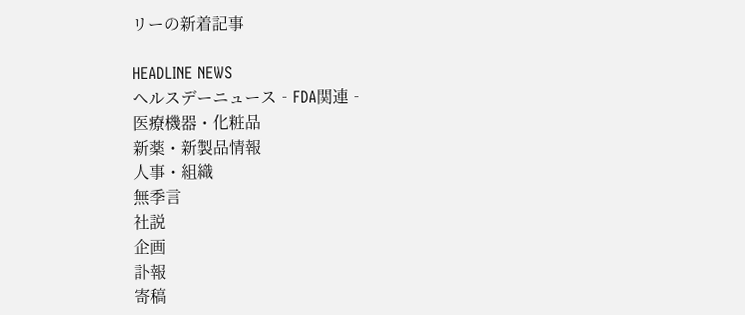リーの新着記事

HEADLINE NEWS
ヘルスデーニュース‐FDA関連‐
医療機器・化粧品
新薬・新製品情報
人事・組織
無季言
社説
企画
訃報
寄稿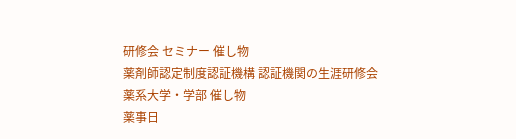研修会 セミナー 催し物
薬剤師認定制度認証機構 認証機関の生涯研修会
薬系大学・学部 催し物
薬事日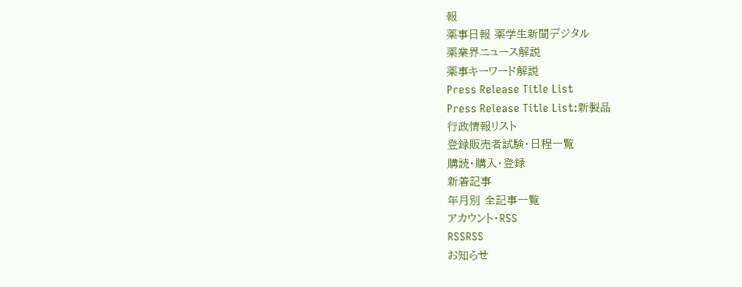報
薬事日報 薬学生新聞デジタル
薬業界ニュース解説
薬事キーワード解説
Press Release Title List
Press Release Title List:新製品
行政情報リスト
登録販売者試験・日程一覧
購読・購入・登録
新着記事
年月別 全記事一覧
アカウント・RSS
RSSRSS
お知らせ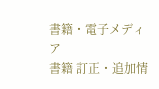書籍・電子メディア
書籍 訂正・追加情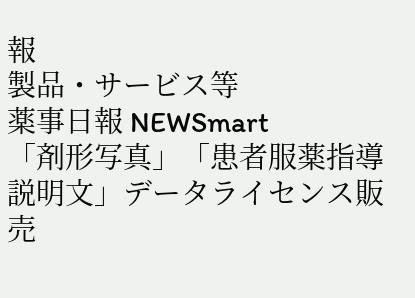報
製品・サービス等
薬事日報 NEWSmart
「剤形写真」「患者服薬指導説明文」データライセンス販売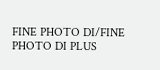FINE PHOTO DI/FINE PHOTO DI PLUS